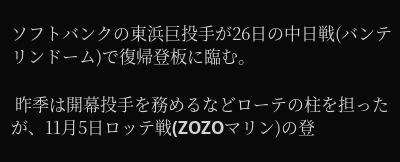ソフトバンクの東浜巨投手が26日の中日戦(バンテリンドーム)で復帰登板に臨む。

 昨季は開幕投手を務めるなどローテの柱を担ったが、11月5日ロッテ戦(ZOZOマリン)の登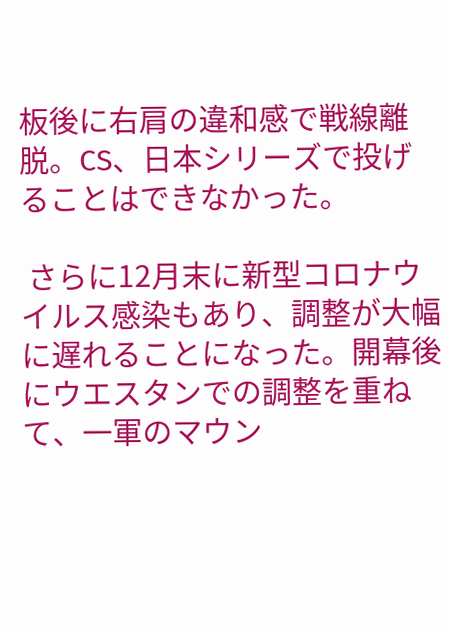板後に右肩の違和感で戦線離脱。CS、日本シリーズで投げることはできなかった。

 さらに12月末に新型コロナウイルス感染もあり、調整が大幅に遅れることになった。開幕後にウエスタンでの調整を重ねて、一軍のマウン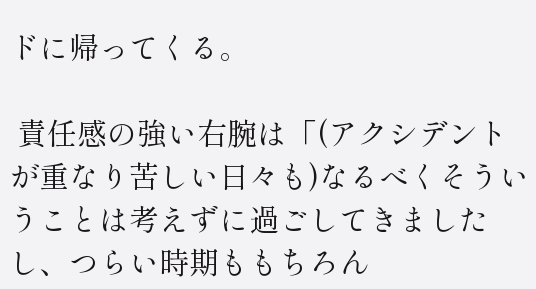ドに帰ってくる。

 責任感の強い右腕は「(アクシデントが重なり苦しい日々も)なるべくそういうことは考えずに過ごしてきましたし、つらい時期ももちろん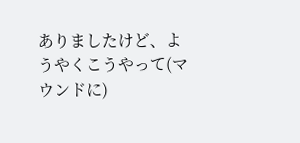ありましたけど、ようやくこうやって(マウンドに)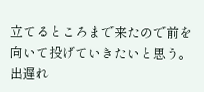立てるところまで来たので前を向いて投げていきたいと思う。出遅れ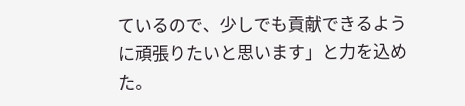ているので、少しでも貢献できるように頑張りたいと思います」と力を込めた。